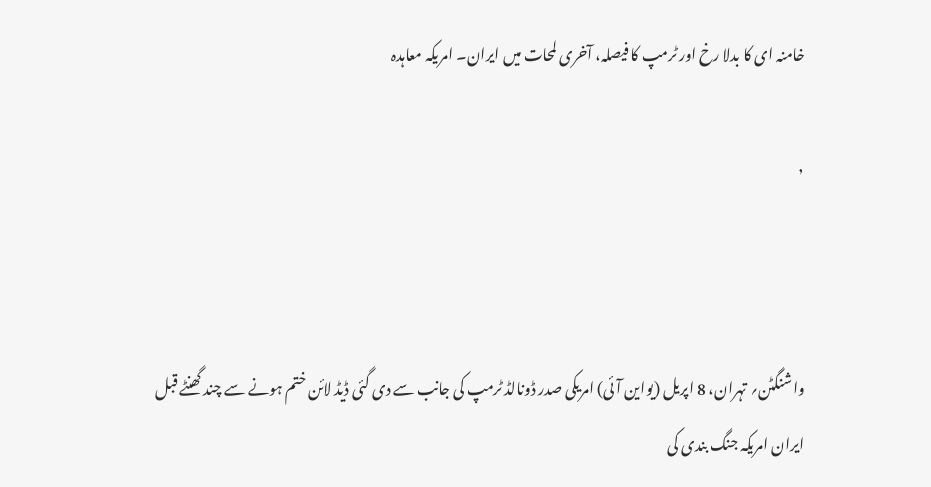خامنہ ای کا بدلا رخ اور ٹرمپ کا فیصلہ، آخری لمحات میں ایران۔ امریکہ معاہدہ

,



واشنگٹن؍ تہران، 8 اپریل (یواین آئی) امریکی صدر ڈونالڈ ٹرمپ کی جانب سے دی گئی ڈیڈ لائن ختم ہونے سے چند گھنٹے قبل ایران امریکہ جنگ بندی کی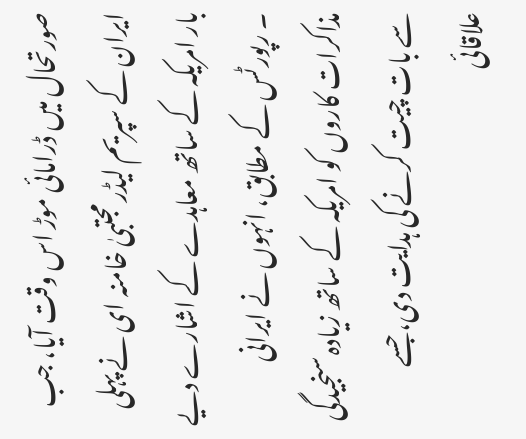صورتحال میں ڈرامائی موڑ اس وقت آیا، جب ایران کے سپریم لیڈر مجتبیٰ خامنہ ای نے پہلی بار امریکہ کے ساتھ معاہدے کے اشارے دیے ۔ رپورٹس کے مطابق، انہوں نے ایرانی مذاکرات کاروں کو امریکہ کے ساتھ زیادہ سنجیدگی سے بات چیت کرنے کی ہدایت دی، جسے علاقائی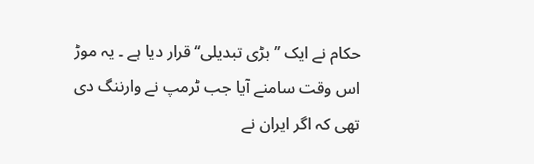حکام نے ایک ’’بڑی تبدیلی‘‘قرار دیا ہے ۔ یہ موڑ اس وقت سامنے آیا جب ٹرمپ نے وارننگ دی تھی کہ اگر ایران نے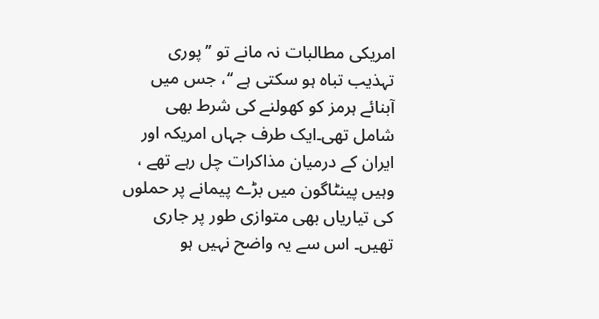امریکی مطالبات نہ مانے تو ’’پوری تہذیب تباہ ہو سکتی ہے ‘‘، جس میں آبنائے ہرمز کو کھولنے کی شرط بھی شامل تھی۔ایک طرف جہاں امریکہ اور ایران کے درمیان مذاکرات چل رہے تھے ، وہیں پینٹاگون میں بڑے پیمانے پر حملوں کی تیاریاں بھی متوازی طور پر جاری تھیں۔ اس سے یہ واضح نہیں ہو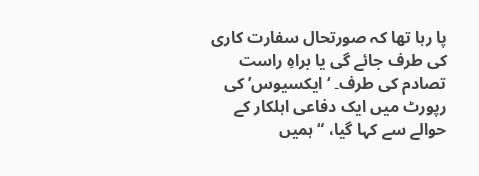پا رہا تھا کہ صورتحال سفارت کاری کی طرف جائے گی یا براہِ راست تصادم کی طرف۔ ‘ایکسیوس’ کی رپورٹ میں ایک دفاعی اہلکار کے حوالے سے کہا گیا، “ہمیں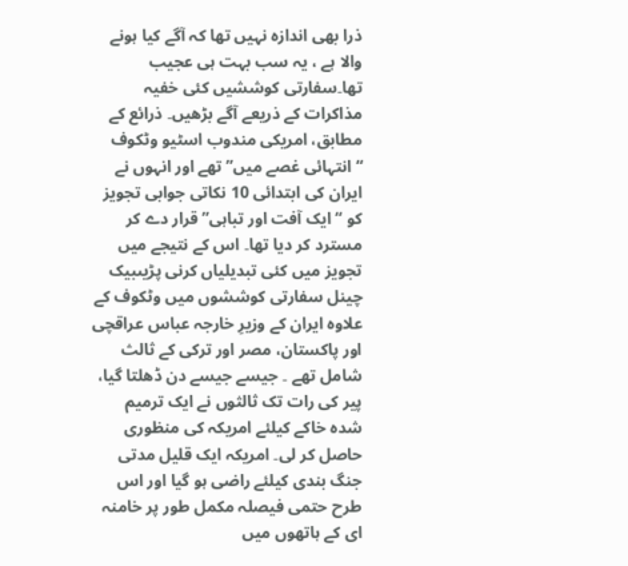ذرا بھی اندازہ نہیں تھا کہ آگے کیا ہونے والا ہے ، یہ سب بہت ہی عجیب تھا۔سفارتی کوششیں کئی خفیہ مذاکرات کے ذریعے آگے بڑھیں۔ ذرائع کے مطابق، امریکی مندوب اسٹیو وٹکوف “انتہائی غصے میں” تھے اور انہوں نے ایران کی ابتدائی 10 نکاتی جوابی تجویز کو “ایک آفت اور تباہی” قرار دے کر مسترد کر دیا تھا۔ اس کے نتیجے میں تجویز میں کئی تبدیلیاں کرنی پڑیںبیک چینل سفارتی کوششوں میں وٹکوف کے علاوہ ایران کے وزیرِ خارجہ عباس عراقچی اور پاکستان، مصر اور ترکی کے ثالث شامل تھے ۔ جیسے جیسے دن ڈھلتا گیا، پیر کی رات تک ثالثوں نے ایک ترمیم شدہ خاکے کیلئے امریکہ کی منظوری حاصل کر لی۔ امریکہ ایک قلیل مدتی جنگ بندی کیلئے راضی ہو گیا اور اس طرح حتمی فیصلہ مکمل طور پر خامنہ ای کے ہاتھوں میں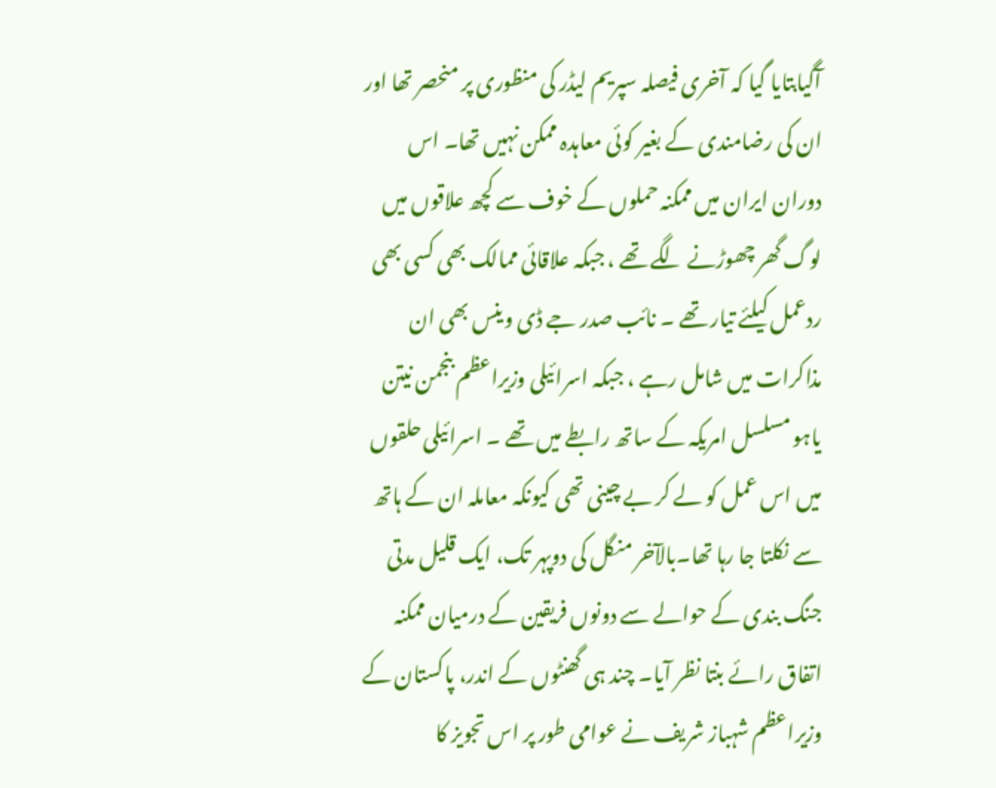آگیابتایا گیا کہ آخری فیصلہ سپریم لیڈر کی منظوری پر منحصر تھا اور ان کی رضامندی کے بغیر کوئی معاہدہ ممکن نہیں تھا۔ اس دوران ایران میں ممکنہ حملوں کے خوف سے کچھ علاقوں میں لوگ گھر چھوڑنے لگے تھے ، جبکہ علاقائی ممالک بھی کسی بھی ردعمل کیلئے تیار تھے ۔ نائب صدر جے ڈی وینس بھی ان مذاکرات میں شامل رہے ، جبکہ اسرائیلی وزیراعظم بنجمن نیتن یاہو مسلسل امریکہ کے ساتھ رابطے میں تھے ۔ اسرائیلی حلقوں میں اس عمل کو لے کر بے چینی تھی کیونکہ معاملہ ان کے ہاتھ سے نکلتا جا رہا تھا۔بالآخر منگل کی دوپہر تک، ایک قلیل مدتی جنگ بندی کے حوالے سے دونوں فریقین کے درمیان ممکنہ اتفاق رائے بنتا نظر آیا۔ چند ہی گھنٹوں کے اندر، پاکستان کے وزیراعظم شہباز شریف نے عوامی طور پر اس تجویز کا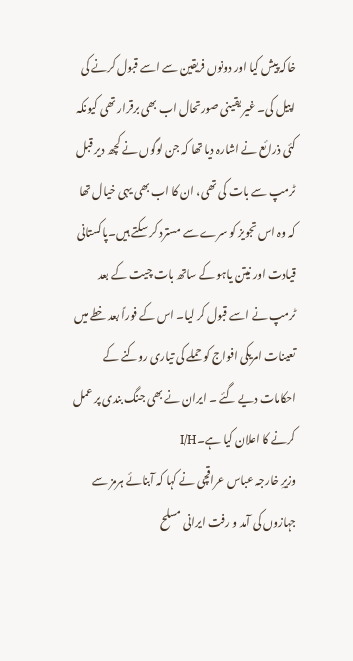خاکہ پیش کیا اور دونوں فریقین سے اسے قبول کرنے کی اپیل کی۔ غیر یقینی صورتحال اب بھی برقرار تھی کیونکہ کئی ذرائع نے اشارہ دیا تھا کہ جن لوگوں نے کچھ دیر قبل ٹرمپ سے بات کی تھی، ان کا اب بھی یہی خیال تھا کہ وہ اس تجویز کو سرے سے مسترد کر سکتے ہیں۔پاکستانی قیادت اور نیتن یاہو کے ساتھ بات چیت کے بعد ٹرمپ نے اسے قبول کر لیا۔ اس کے فوراً بعد خطے میں تعینات امریکی افواج کو حملے کی تیاری روکنے کے احکامات دیے گئے ۔ ایران نے بھی جنگ بندی پر عمل کرنے کا اعلان کیا ہے۔I/H
وزیرِ خارجہ عباس عراقچی نے کہا کہ آبنائے ہرمز سے جہازوں کی آمد و رفت ایرانی مسلح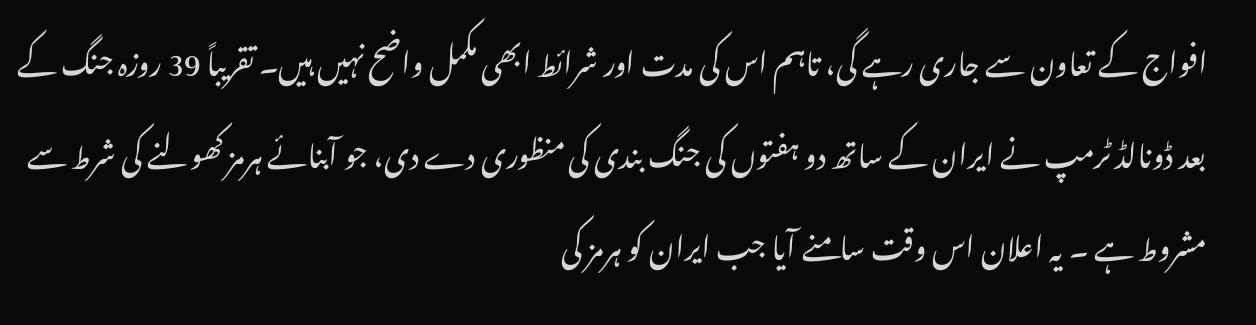افواج کے تعاون سے جاری رہے گی، تاہم اس کی مدت اور شرائط ابھی مکمل واضح نہیں ہیں۔ تقریباً 39 روزہ جنگ کے بعد ڈونالڈ ٹرمپ نے ایران کے ساتھ دو ہفتوں کی جنگ بندی کی منظوری دے دی، جو آبنائے ہرمز کھولنے کی شرط سے مشروط ہے ۔ یہ اعلان اس وقت سامنے آیا جب ایران کو ہرمز کی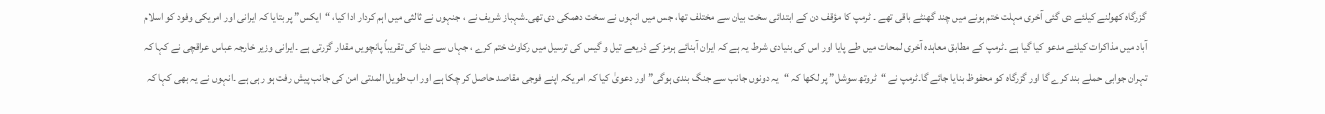گزرگاہ کھولنے کیلئے دی گئی آخری مہلت ختم ہونے میں چند گھنٹے باقی تھے ۔ ٹرمپ کا مؤقف دن کے ابتدائی سخت بیان سے مختلف تھا، جس میں انہوں نے سخت دھمکی دی تھی۔شہباز شریف نے ، جنہوں نے ثالثی میں اہم کردار ادا کیا، “ایکس” پر بتایا کہ ایرانی اور امریکی وفود کو اسلام آباد میں مذاکرات کیلئے مدعو کیا گیا ہے ۔ٹرمپ کے مطابق معاہدہ آخری لمحات میں طے پایا اور اس کی بنیادی شرط یہ ہے کہ ایران آبنائے ہرمز کے ذریعے تیل و گیس کی ترسیل میں رکاوٹ ختم کرے ، جہاں سے دنیا کی تقریباً پانچویں مقدار گزرتی ہے ۔ایرانی وزیر خارجہ عباس عراقچی نے کہا کہ تہران جوابی حملے بند کرے گا اور گزرگاہ کو محفوظ بنایا جائے گا۔ٹرمپ نے “ٹروتھ سوشل” پر لکھا کہ “یہ دونوں جانب سے جنگ بندی ہوگی” اور دعویٰ کیا کہ امریکہ اپنے فوجی مقاصد حاصل کر چکا ہے اور اب طویل المدتی امن کی جانب پیش رفت ہو رہی ہے ۔انہوں نے یہ بھی کہا کہ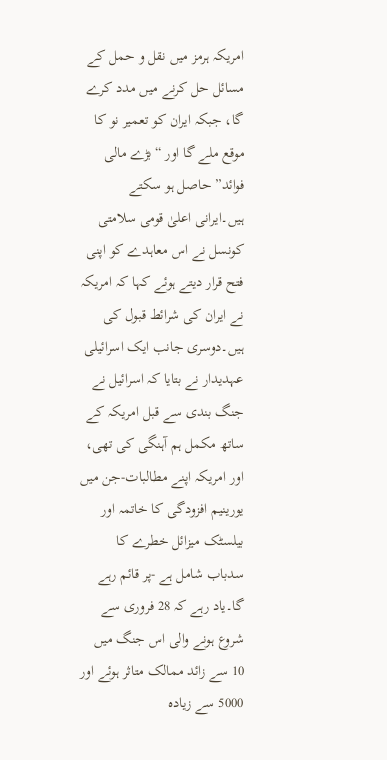امریکہ ہرمز میں نقل و حمل کے مسائل حل کرنے میں مدد کرے گا، جبکہ ایران کو تعمیر نو کا موقع ملے گا اور “بڑے مالی فوائد” حاصل ہو سکتے ہیں۔ایرانی اعلیٰ قومی سلامتی کونسل نے اس معاہدے کو اپنی فتح قرار دیتے ہوئے کہا کہ امریکہ نے ایران کی شرائط قبول کی ہیں۔دوسری جانب ایک اسرائیلی عہدیدار نے بتایا کہ اسرائیل نے جنگ بندی سے قبل امریکہ کے ساتھ مکمل ہم آہنگی کی تھی، اور امریکہ اپنے مطالبات-جن میں یورینیم افزودگی کا خاتمہ اور بیلسٹک میزائل خطرے کا سدباب شامل ہے -پر قائم رہے گا۔یاد رہے کہ 28 فروری سے شروع ہونے والی اس جنگ میں 10 سے زائد ممالک متاثر ہوئے اور 5000 سے زیادہ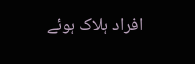افراد ہلاک ہوئے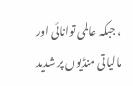، جبکہ عالمی توانائی اور مالیاتی منڈیوں پر شدید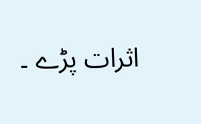اثرات پڑے ۔